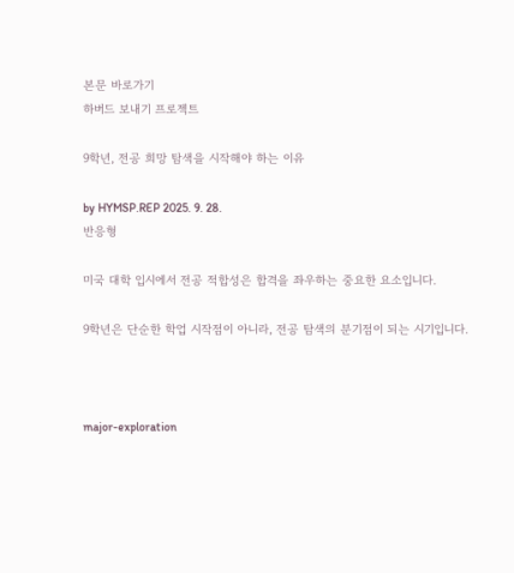본문 바로가기
하버드 보내기 프로젝트

9학년, 전공 희망 탐색을 시작해야 하는 이유

by HYMSP.REP 2025. 9. 28.
반응형

미국 대학 입시에서 전공 적합성은 합격을 좌우하는 중요한 요소입니다.

9학년은 단순한 학업 시작점이 아니라, 전공 탐색의 분기점이 되는 시기입니다.



major-exploration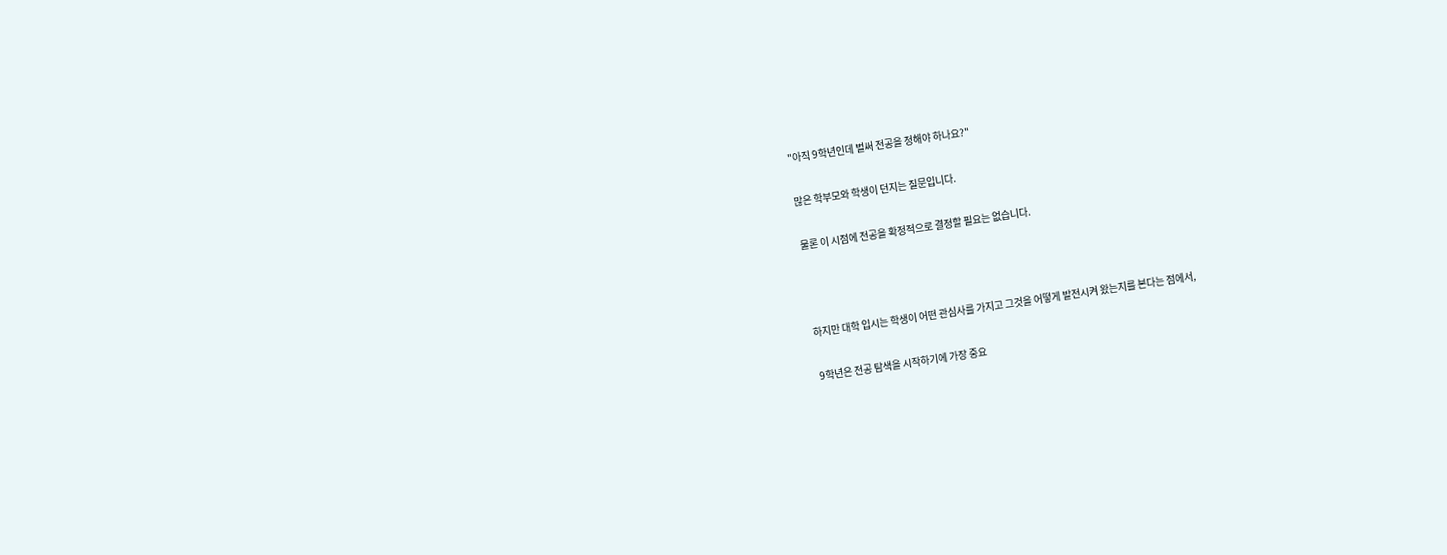"아직 9학년인데 벌써 전공을 정해야 하나요?"

많은 학부모와 학생이 던지는 질문입니다.

물론 이 시점에 전공을 확정적으로 결정할 필요는 없습니다.



하지만 대학 입시는 학생이 어떤 관심사를 가지고 그것을 어떻게 발전시켜 왔는지를 본다는 점에서,

9학년은 전공 탐색을 시작하기에 가장 중요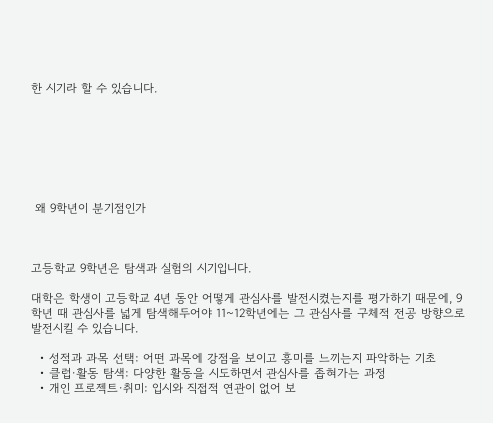한 시기라 할 수 있습니다.







 왜 9학년이 분기점인가



고등학교 9학년은 탐색과 실험의 시기입니다.

대학은 학생이 고등학교 4년 동안 어떻게 관심사를 발전시켰는지를 평가하기 때문에, 9학년 때 관심사를 넓게 탐색해두어야 11~12학년에는 그 관심사를 구체적 전공 방향으로 발전시킬 수 있습니다.

  • 성적과 과목 선택: 어떤 과목에 강점을 보이고 흥미를 느끼는지 파악하는 기초
  • 클럽·활동 탐색: 다양한 활동을 시도하면서 관심사를 좁혀가는 과정
  • 개인 프로젝트·취미: 입시와 직접적 연관이 없어 보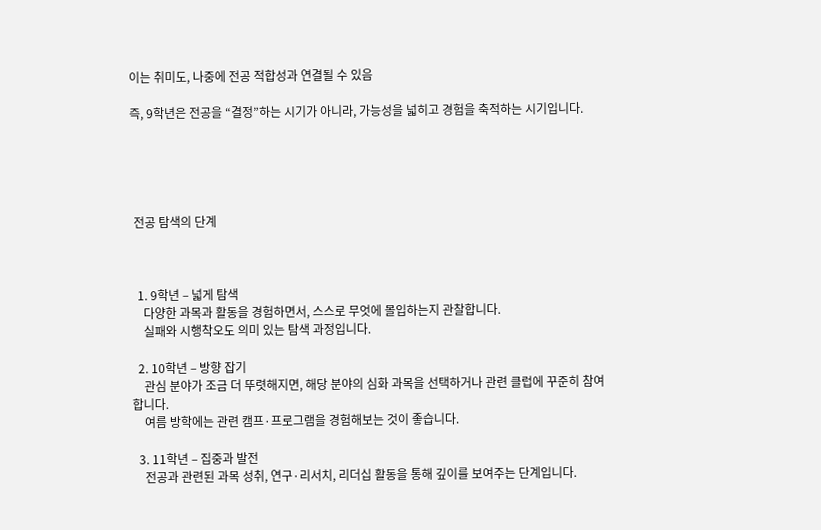이는 취미도, 나중에 전공 적합성과 연결될 수 있음

즉, 9학년은 전공을 “결정”하는 시기가 아니라, 가능성을 넓히고 경험을 축적하는 시기입니다.





 전공 탐색의 단계



  1. 9학년 – 넓게 탐색
    다양한 과목과 활동을 경험하면서, 스스로 무엇에 몰입하는지 관찰합니다.
    실패와 시행착오도 의미 있는 탐색 과정입니다.

  2. 10학년 – 방향 잡기
    관심 분야가 조금 더 뚜렷해지면, 해당 분야의 심화 과목을 선택하거나 관련 클럽에 꾸준히 참여합니다.
    여름 방학에는 관련 캠프·프로그램을 경험해보는 것이 좋습니다.

  3. 11학년 – 집중과 발전
    전공과 관련된 과목 성취, 연구·리서치, 리더십 활동을 통해 깊이를 보여주는 단계입니다.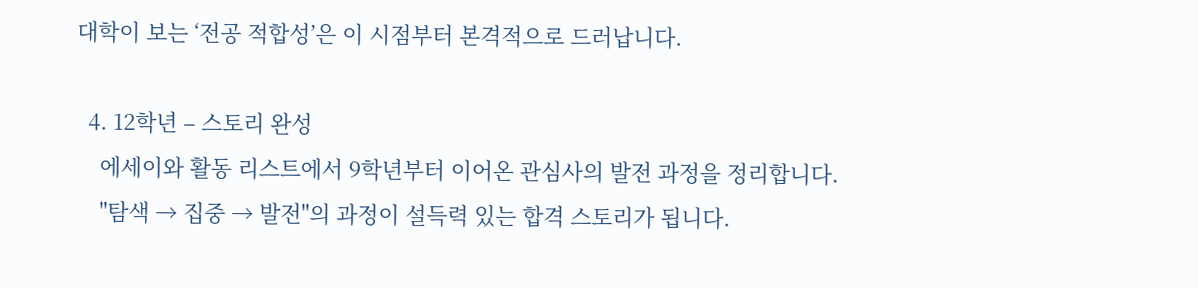대학이 보는 ‘전공 적합성’은 이 시점부터 본격적으로 드러납니다.

  4. 12학년 – 스토리 완성
    에세이와 활동 리스트에서 9학년부터 이어온 관심사의 발전 과정을 정리합니다.
    "탐색 → 집중 → 발전"의 과정이 설득력 있는 합격 스토리가 됩니다.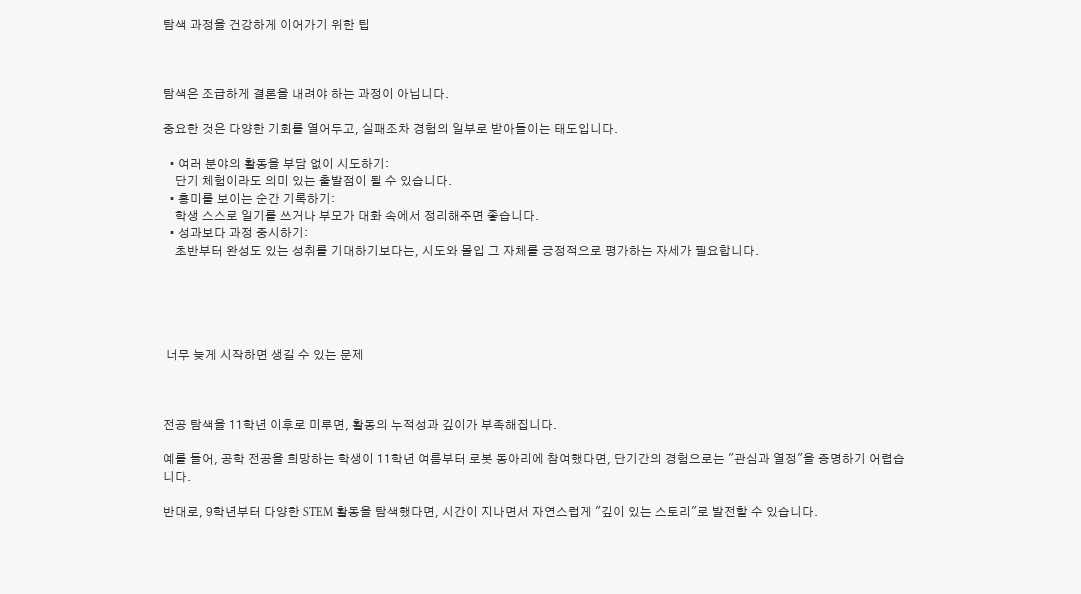탐색 과정을 건강하게 이어가기 위한 팁



탐색은 조급하게 결론을 내려야 하는 과정이 아닙니다.

중요한 것은 다양한 기회를 열어두고, 실패조차 경험의 일부로 받아들이는 태도입니다.

  • 여러 분야의 활동을 부담 없이 시도하기:
    단기 체험이라도 의미 있는 출발점이 될 수 있습니다.
  • 흥미를 보이는 순간 기록하기:
    학생 스스로 일기를 쓰거나 부모가 대화 속에서 정리해주면 좋습니다.
  • 성과보다 과정 중시하기:
    초반부터 완성도 있는 성취를 기대하기보다는, 시도와 몰입 그 자체를 긍정적으로 평가하는 자세가 필요합니다.





 너무 늦게 시작하면 생길 수 있는 문제



전공 탐색을 11학년 이후로 미루면, 활동의 누적성과 깊이가 부족해집니다.

예를 들어, 공학 전공을 희망하는 학생이 11학년 여름부터 로봇 동아리에 참여했다면, 단기간의 경험으로는 "관심과 열정"을 증명하기 어렵습니다.

반대로, 9학년부터 다양한 STEM 활동을 탐색했다면, 시간이 지나면서 자연스럽게 "깊이 있는 스토리"로 발전할 수 있습니다.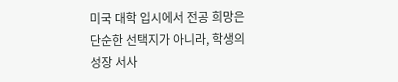미국 대학 입시에서 전공 희망은 단순한 선택지가 아니라, 학생의 성장 서사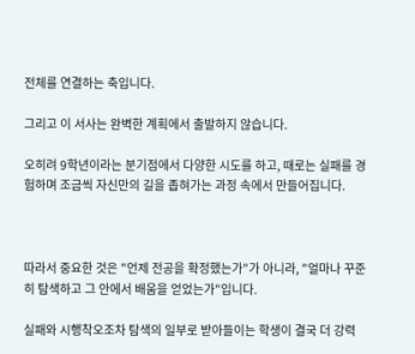전체를 연결하는 축입니다.

그리고 이 서사는 완벽한 계획에서 출발하지 않습니다.

오히려 9학년이라는 분기점에서 다양한 시도를 하고, 때로는 실패를 경험하며 조금씩 자신만의 길을 좁혀가는 과정 속에서 만들어집니다.



따라서 중요한 것은 "언제 전공을 확정했는가"가 아니라, "얼마나 꾸준히 탐색하고 그 안에서 배움을 얻었는가"입니다.

실패와 시행착오조차 탐색의 일부로 받아들이는 학생이 결국 더 강력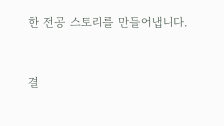한 전공 스토리를 만들어냅니다.



결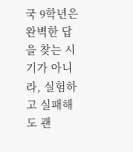국 9학년은 완벽한 답을 찾는 시기가 아니라, 실험하고 실패해도 괜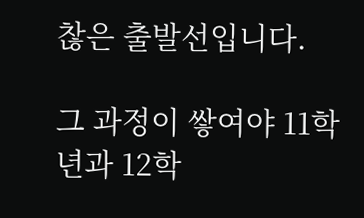찮은 출발선입니다.

그 과정이 쌓여야 11학년과 12학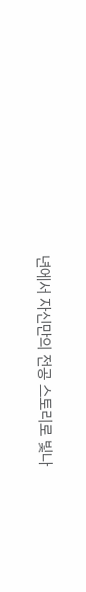년에서 자신만의 전공 스토리로 빛나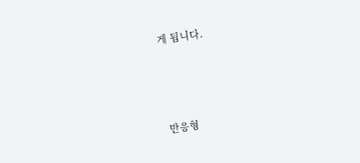게 됩니다.





반응형